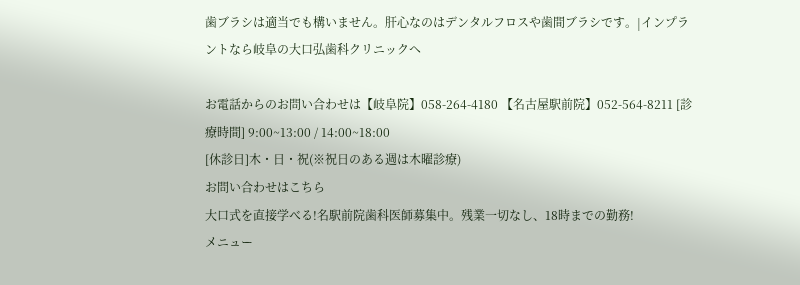歯ブラシは適当でも構いません。肝心なのはデンタルフロスや歯間ブラシです。|インプラントなら岐阜の大口弘歯科クリニックへ

お電話からのお問い合わせは【岐阜院】058-264-4180 【名古屋駅前院】052-564-8211 [診療時間] 9:00~13:00 / 14:00~18:00
[休診日]木・日・祝(※祝日のある週は木曜診療)
お問い合わせはこちら
大口式を直接学べる!名駅前院歯科医師募集中。残業一切なし、18時までの勤務!
メニュー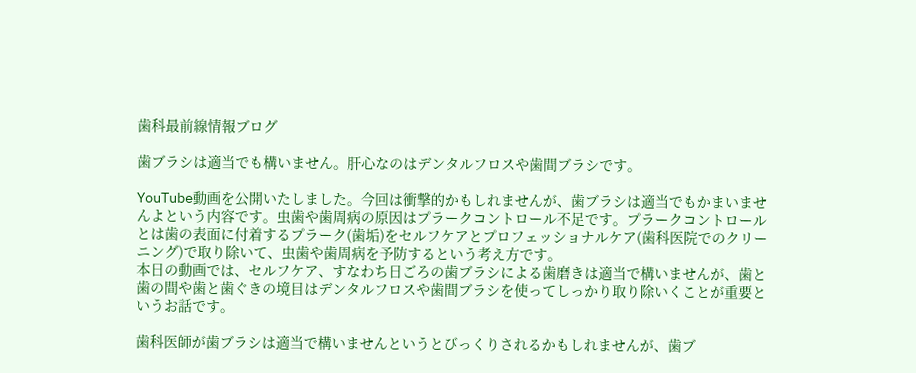歯科最前線情報ブログ

歯ブラシは適当でも構いません。肝心なのはデンタルフロスや歯間ブラシです。

YouTube動画を公開いたしました。今回は衝撃的かもしれませんが、歯ブラシは適当でもかまいませんよという内容です。虫歯や歯周病の原因はプラークコントロール不足です。プラークコントロールとは歯の表面に付着するプラーク(歯垢)をセルフケアとプロフェッショナルケア(歯科医院でのクリーニング)で取り除いて、虫歯や歯周病を予防するという考え方です。
本日の動画では、セルフケア、すなわち日ごろの歯ブラシによる歯磨きは適当で構いませんが、歯と歯の間や歯と歯ぐきの境目はデンタルフロスや歯間ブラシを使ってしっかり取り除いくことが重要というお話です。

歯科医師が歯ブラシは適当で構いませんというとびっくりされるかもしれませんが、歯ブ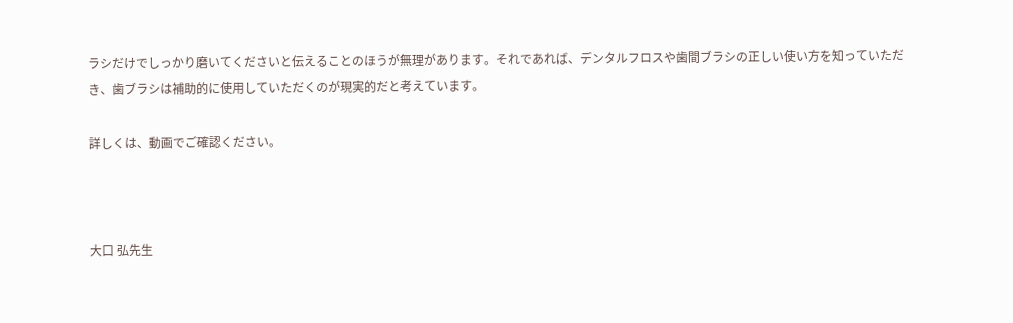ラシだけでしっかり磨いてくださいと伝えることのほうが無理があります。それであれば、デンタルフロスや歯間ブラシの正しい使い方を知っていただき、歯ブラシは補助的に使用していただくのが現実的だと考えています。

詳しくは、動画でご確認ください。



大口 弘先生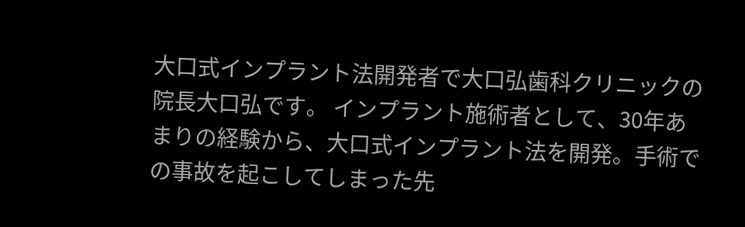大口式インプラント法開発者で大口弘歯科クリニックの院長大口弘です。 インプラント施術者として、30年あまりの経験から、大口式インプラント法を開発。手術での事故を起こしてしまった先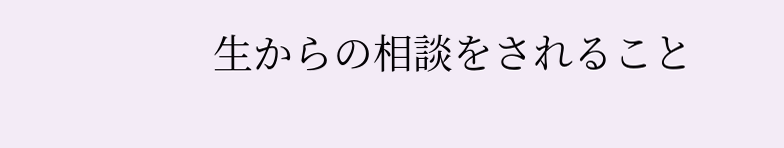生からの相談をされること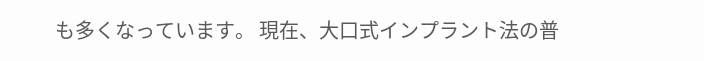も多くなっています。 現在、大口式インプラント法の普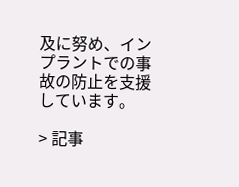及に努め、インプラントでの事故の防止を支援しています。

> 記事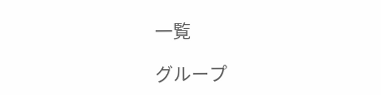一覧

グループ